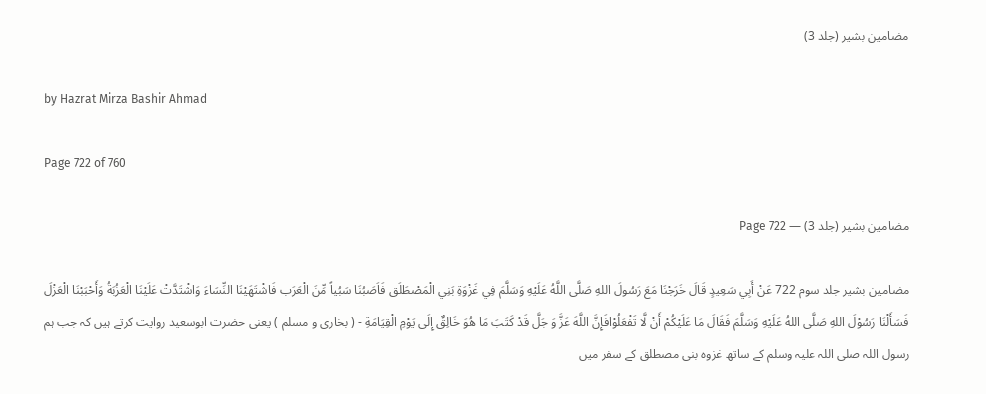مضامین بشیر (جلد 3)

by Hazrat Mirza Bashir Ahmad

Page 722 of 760

مضامین بشیر (جلد 3) — Page 722

مضامین بشیر جلد سوم 722 عَنْ أَبِي سَعِيدٍ قَالَ خَرَجْنَا مَعَ رَسُولَ اللهِ صَلَّى اللَّهُ عَلَيْهِ وَسَلَّمَ فِي غَزْوَةِ بَنِي الْمَصْطَلَق فَاَصَبُنَا سَبُياً مِّنَ الْعَرَب فَاشْتَهَيْنَا النِّسَاءَ وَاشْتَدَّتْ عَلَيْنَا الْعَزُبَةُ وَأَحْبَبْنَا الْعَزْلَ فَسَأَلْنَا رَسُوْلَ اللهِ صَلَّى اللهُ عَلَيْهِ وَسَلَّمَ فَقَالَ مَا عَلَيْكُمْ أَنْ لَّا تَفْعَلُوْافَإِنَّ اللَّهَ عَزَّ وَ جَلَّ قَدْ كَتَبَ مَا هُوَ خَالِقٌ إِلَى يَوْمِ الْقِيَامَةِ - ( بخاری و مسلم ) یعنی حضرت ابوسعید روایت کرتے ہیں کہ جب ہم رسول اللہ صلی اللہ علیہ وسلم کے ساتھ غزوہ بنی مصطلق کے سفر میں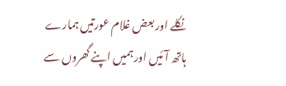نکلے اور بعض غلام عورتیں ہمارے ہاتھ آئیں اور ہمیں اپنے گھروں سے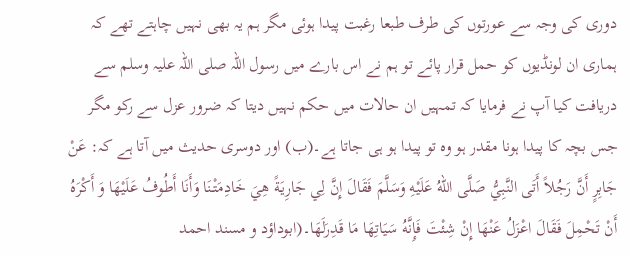دوری کی وجہ سے عورتوں کی طرف طبعا رغبت پیدا ہوئی مگر ہم یہ بھی نہیں چاہتے تھے کہ ہماری ان لونڈیوں کو حمل قرار پائے تو ہم نے اس بارے میں رسول اللہ صلی اللہ علیہ وسلم سے دریافت کیا آپ نے فرمایا کہ تمہیں ان حالات میں حکم نہیں دیتا کہ ضرور عزل سے رکو مگر جس بچہ کا پیدا ہونا مقدر ہو وہ تو پیدا ہو ہی جاتا ہے۔(ب) اور دوسری حدیث میں آتا ہے کہ: عَنْ جَابِرٍ أَنَّ رَجُلاً أَتَى النَّبِيُّ صَلَّى اللهُ عَلَيْهِ وَسَلَّمَ فَقَالَ إِنَّ لِي جَارِيَةً هِيَ خَادِمَتْنَا وَأَنَا أَطُوفُ عَلَيْهَا وَ أَكْرَهُ أَنْ تَحْمِلَ فَقَالَ اعْزَلُ عَنْهَا إِنْ شِئْتَ فَإِنَّهُ سَيَاتِهَا مَا قَدِرَلَهَا۔(ابوداؤد و مسند احمد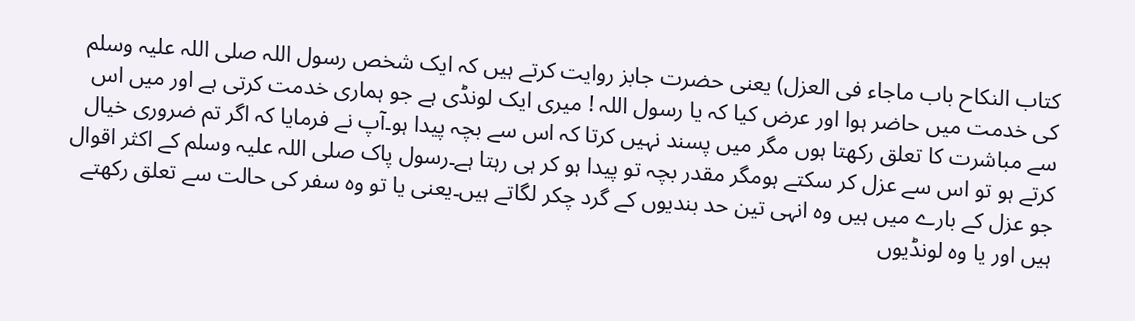کتاب النکاح باب ماجاء فی العزل) یعنی حضرت جابز روایت کرتے ہیں کہ ایک شخص رسول اللہ صلی اللہ علیہ وسلم کی خدمت میں حاضر ہوا اور عرض کیا کہ یا رسول اللہ ! میری ایک لونڈی ہے جو ہماری خدمت کرتی ہے اور میں اس سے مباشرت کا تعلق رکھتا ہوں مگر میں پسند نہیں کرتا کہ اس سے بچہ پیدا ہو۔آپ نے فرمایا کہ اگر تم ضروری خیال کرتے ہو تو اس سے عزل کر سکتے ہومگر مقدر بچہ تو پیدا ہو کر ہی رہتا ہے۔رسول پاک صلی اللہ علیہ وسلم کے اکثر اقوال جو عزل کے بارے میں ہیں وہ انہی تین حد بندیوں کے گرد چکر لگاتے ہیں۔یعنی یا تو وہ سفر کی حالت سے تعلق رکھتے ہیں اور یا وہ لونڈیوں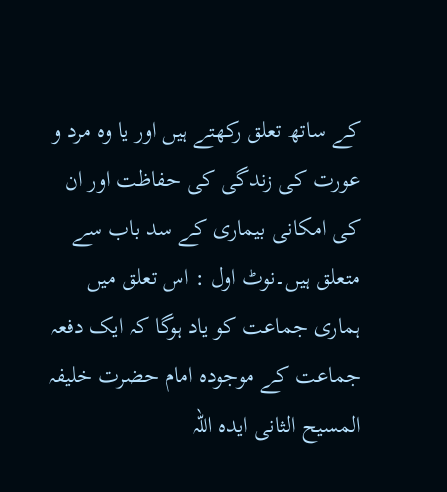کے ساتھ تعلق رکھتے ہیں اور یا وہ مرد و عورت کی زندگی کی حفاظت اور ان کی امکانی بیماری کے سد باب سے متعلق ہیں۔نوٹ اول : اس تعلق میں ہماری جماعت کو یاد ہوگا کہ ایک دفعہ جماعت کے موجودہ امام حضرت خلیفہ المسیح الثانی ایدہ اللہ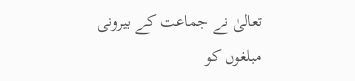تعالیٰ نے جماعت کے بیرونی مبلغوں کو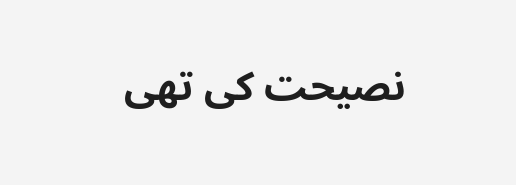نصیحت کی تھی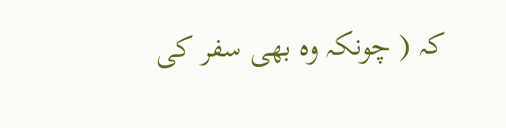کہ ( چونکہ وہ بھی سفر کی